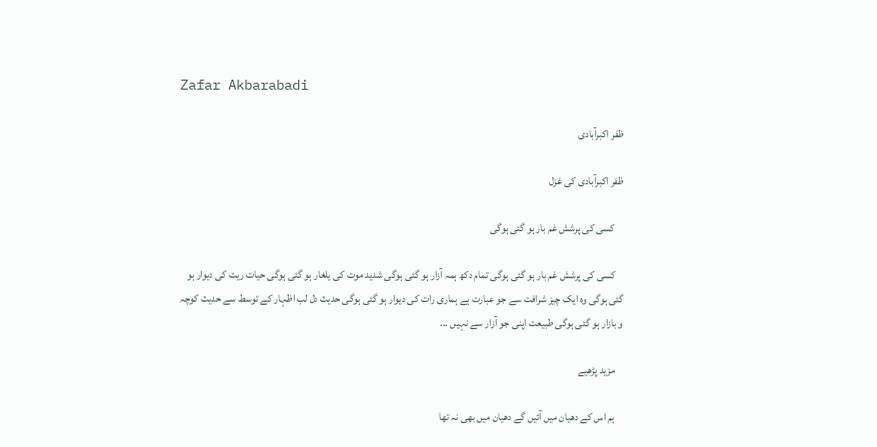Zafar Akbarabadi

ظفر اکبرآبادی

ظفر اکبرآبادی کی غزل

    کسی کی پرشش غم بار ہو گئی ہوگی

    کسی کی پرشش غم بار ہو گئی ہوگی تمام دکھ ہمہ آزار ہو گئی ہوگی شدید موت کی یلغار ہو گئی ہوگی حیات ریت کی دیوار ہو گئی ہوگی وہ ایک چیز شرافت سے جو عبارت ہے ہماری رات کی دیوار ہو گئی ہوگی حدیث دل لب اظہار کے توسط سے حدیث کوچہ و بازار ہو گئی ہوگی طبیعت اپنی جو آزار سے نہیں ...

    مزید پڑھیے

    ہم اس کے دھیان میں آئیں گے دھیان میں بھی نہ تھا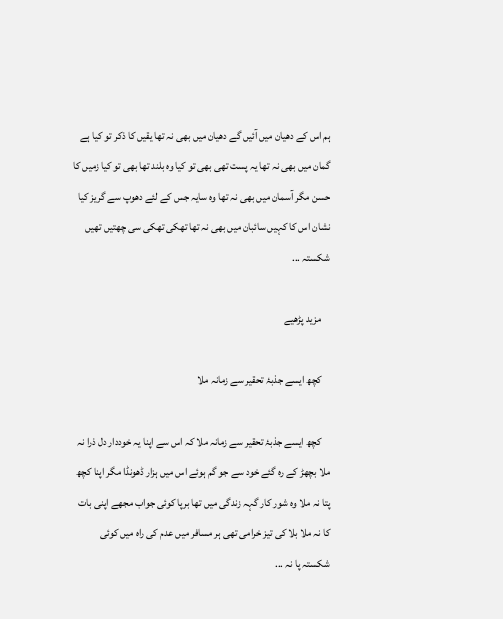ہم اس کے دھیان میں آئیں گے دھیان میں بھی نہ تھا یقیں کا ذکر تو کیا ہے گمان میں بھی نہ تھا یہ پست تھی بھی تو کیا وہ بلند تھا بھی تو کیا زمیں کا حسن مگر آسمان میں بھی نہ تھا وہ سایہ جس کے لئے دھوپ سے گریز کیا نشان اس کا کہیں سائبان میں بھی نہ تھا تھکی تھکی سی چھتیں تھیں شکستہ ...

    مزید پڑھیے

    کچھ ایسے جذبۂ تحقیر سے زمانہ ملا

    کچھ ایسے جذبۂ تحقیر سے زمانہ ملا کہ اس سے اپنا یہ خوددار دل ذرا نہ ملا بچھڑ کے رہ گئے خود سے جو گم ہوئے اس میں ہزار ڈھونڈا مگر اپنا کچھ پتا نہ ملا وہ شور کار گہہ زندگی میں تھا برپا کوئی جواب مجھے اپنی بات کا نہ ملا بلا کی تیز خرامی تھی ہر مسافر میں عدم کی راہ میں کوئی شکستہ پا نہ ...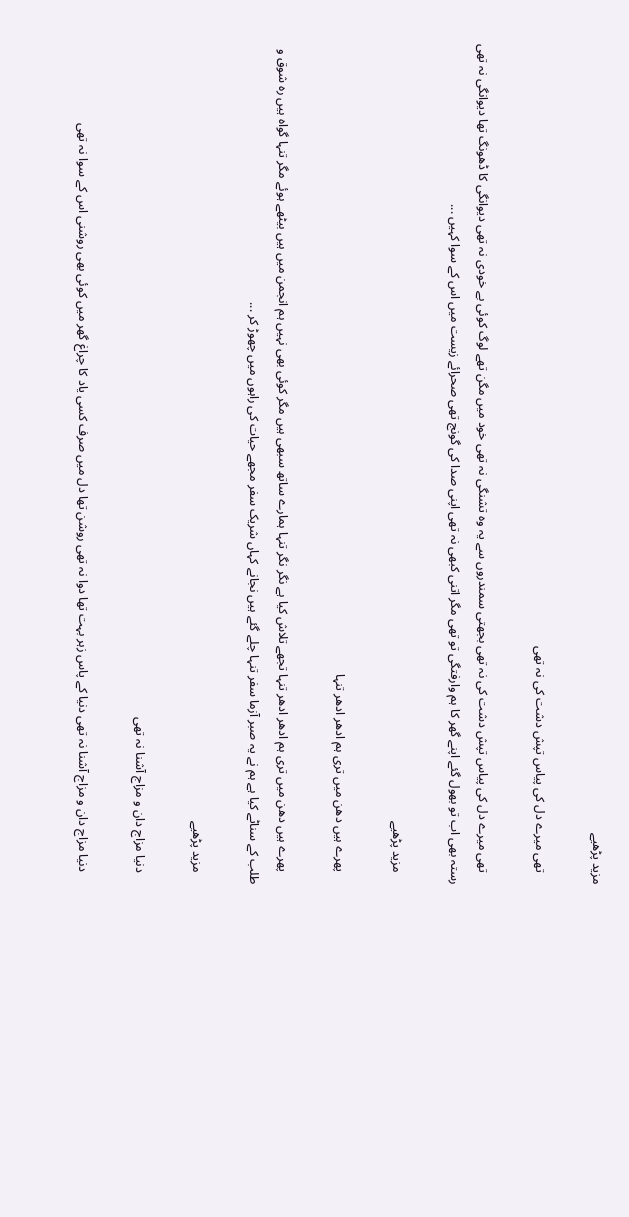مزید پڑھیے

    تھی میرے دل کی پیاس تپش دشت کی نہ تھی

    تھی میرے دل کی پیاس تپش دشت کی نہ تھی بجھتی سمندروں سے یہ وہ تشنگی نہ تھی خود میں مگن تھے لوگ کوئی بے خودی نہ تھی دیوانگی کا ڈھونگ تھا دیوانگی نہ تھی رستہ بھی اب تو بھول گئے اپنے گھر کا ہم وارفتگی تو تھی مگر اتنی کبھی نہ تھی اپنی صدا کی گونج تھی صحرائے زیست میں اس کے سوا کہیں ...

    مزید پڑھیے

    پھرے ہیں دھن میں تری ہم ادھر ادھر تنہا

    پھرے ہیں دھن میں تری ہم ادھر ادھر تنہا تجھے تلاش کیا ہے نگر نگر تنہا ہمارے ساتھ سبھی ہیں مگر کوئی بھی نہیں ہم انجمن میں ہیں بیٹھے ہوئے مگر تنہا گواہ ہیں رہ شوق و طلب کے سناٹے کیا ہے ہم نے یہ صبر آزما سفر تنہا چلے گئے ہیں نجانے کہاں شریک سفر مجھے حیات کی راہوں میں چھوڑ کر ...

    مزید پڑھیے

    دنیا مزاج دان و مزاج آشنا نہ تھی

    دنیا مزاج دان و مزاج آشنا نہ تھی دنیا کے پاس زہر بہت تھا دوا نہ تھی روشن تھا دل میں صرف کسی یاد کا چراغ گھر میں کوئی بھی روشنی اس کے سوا نہ تھی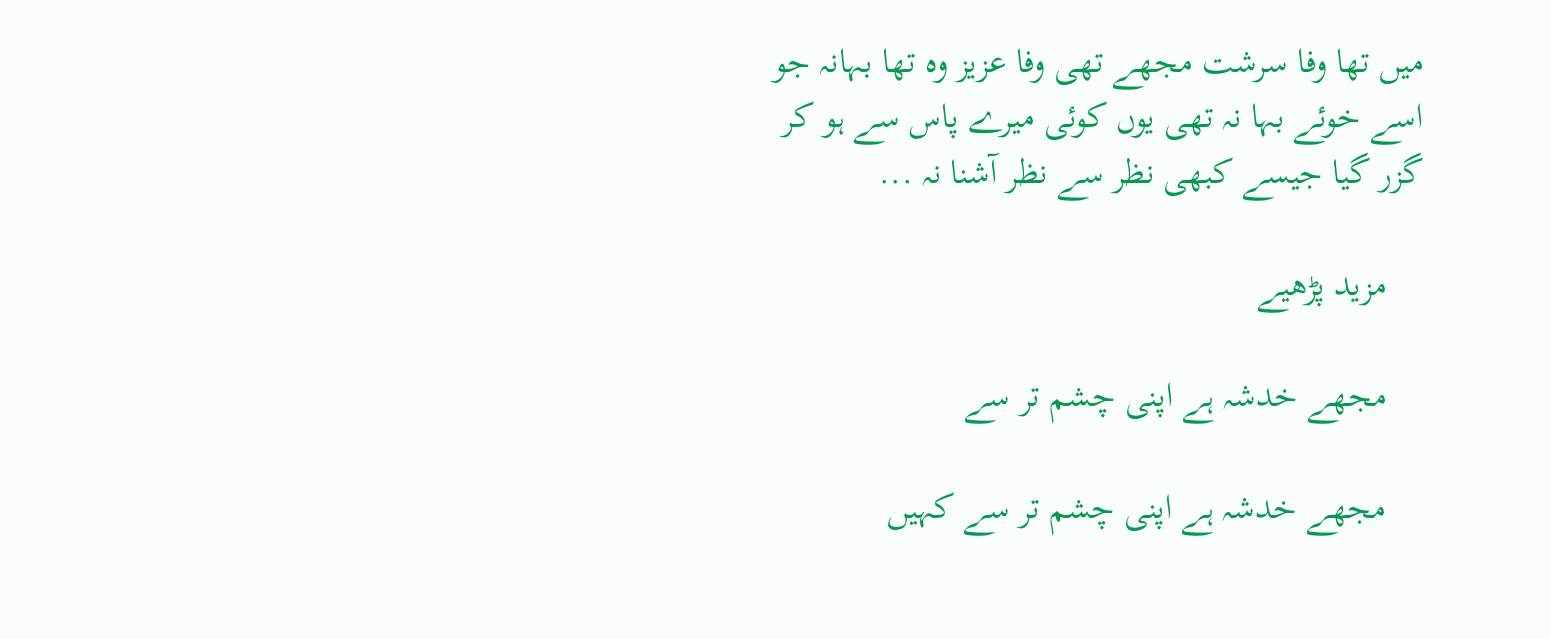میں تھا وفا سرشت مجھے تھی وفا عزیز وہ تھا بہانہ جو اسے خوئے بہا نہ تھی یوں کوئی میرے پاس سے ہو کر گزر گیا جیسے کبھی نظر سے نظر آشنا نہ ...

    مزید پڑھیے

    مجھے خدشہ ہے اپنی چشم تر سے

    مجھے خدشہ ہے اپنی چشم تر سے کہیں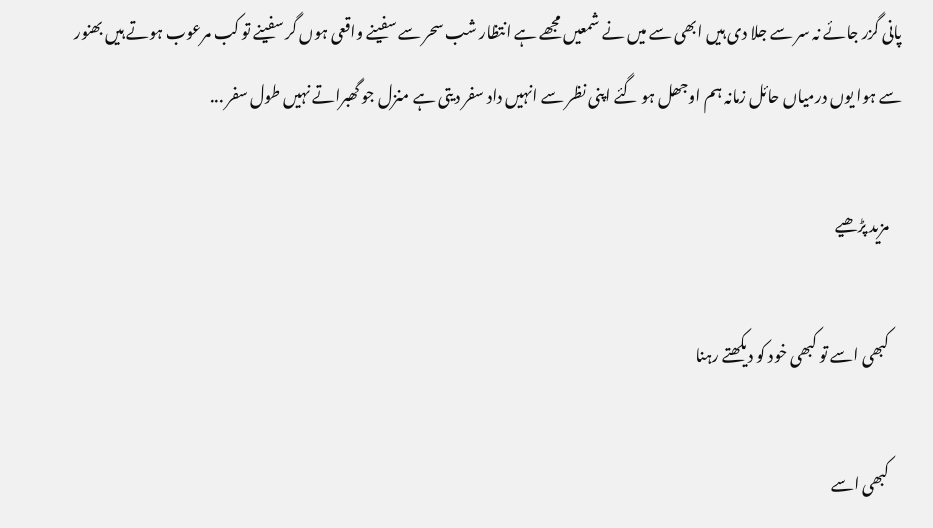پانی گزر جائے نہ سر سے جلا دی ہیں ابھی سے میں نے شمعیں مجھے ہے انتظار شب سحر سے سفینے واقعی ہوں گر سفینے تو کب مرعوب ہوتے ہیں بھنور سے ہوا یوں درمیاں حائل زمانہ ہم اوجھل ہو گئے اپنی نظر سے انہیں داد سفر دیتی ہے منزل جو گھبراتے نہیں طول سفر ...

    مزید پڑھیے

    کبھی اسے تو کبھی خود کو دیکھتے رہنا

    کبھی اسے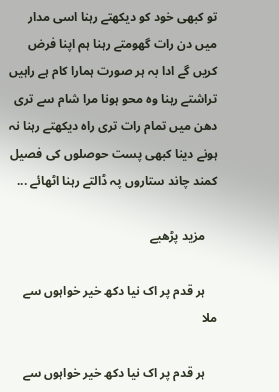تو کبھی خود کو دیکھتے رہنا اسی مدار میں دن رات گھومتے رہنا ہم اپنا فرض کریں گے ادا بہ ہر صورت ہمارا کام ہے راہیں تراشتے رہنا وہ محو ہونا مرا شام سے تری دھن میں تمام رات تری راہ دیکھتے رہنا نہ ہونے دینا کبھی پست حوصلوں کی فصیل کمند چاند ستاروں پہ ڈالتے رہنا اٹھائے ...

    مزید پڑھیے

    ہر قدم پر اک نیا دکھ خیر خواہوں سے ملا

    ہر قدم پر اک نیا دکھ خیر خواہوں سے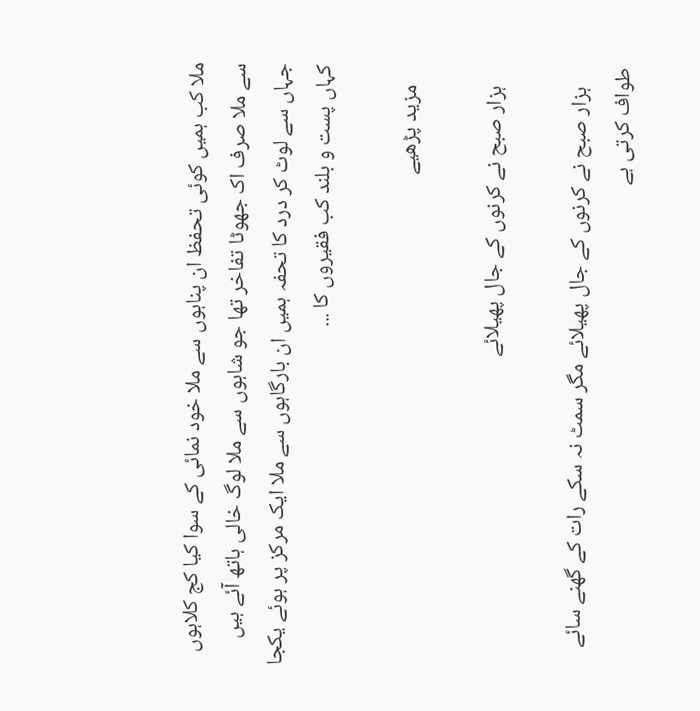ملا کب ہمیں کوئی تحفظ ان پناہوں سے ملا خود نمائی کے سوا کیا کج کلاہوں سے ملا صرف اک جھوٹا تفاخر تھا جو شاہوں سے ملا لوگ خالی ہاتھ آئے ہیں جہاں سے لوٹ کر درد کا تحفہ ہمیں ان بارگاہوں سے ملا ایک مرکز پر ہوئے یکجا کہاں پست و بلند کب فقیروں کا ...

    مزید پڑھیے

    ہزار صبح نے کرنوں کے جال پھیلائے

    ہزار صبح نے کرنوں کے جال پھیلائے مگر سمٹ نہ سکے رات کے گھنے سائے طواف کرتی ہے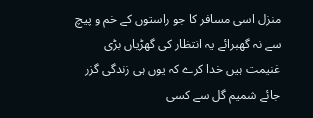منزل اسی مسافر کا جو راستوں کے خم و پیچ سے نہ گھبرائے یہ انتظار کی گھڑیاں بڑی غنیمت ہیں خدا کرے کہ یوں ہی زندگی گزر جائے شمیم گل سے کسی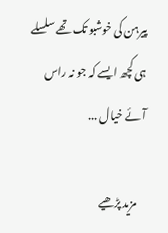پیرہن کی خوشبو تک تھے سلسلے ہی کچھ ایسے کہ جو نہ راس آئے خیال ...

    مزید پڑھیے